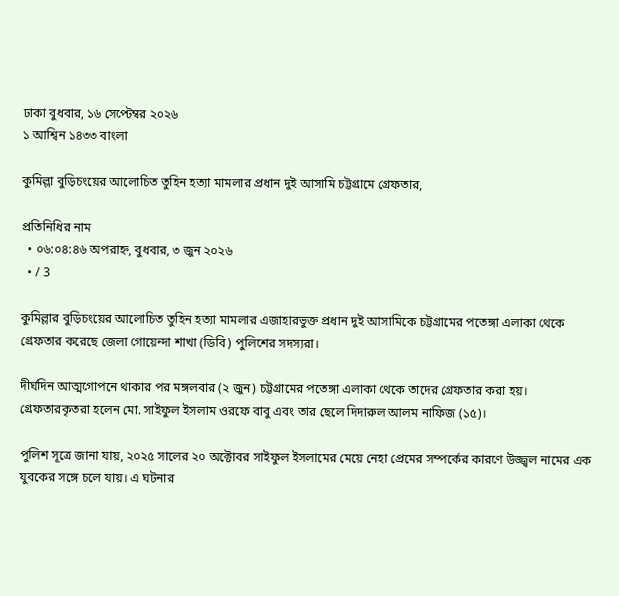ঢাকা বুধবার, ১৬ সেপ্টেম্বর ২০২৬
১ আশ্বিন ১৪৩৩ বাংলা

কুমিল্লা বুড়িচংয়ের আলোচিত তুহিন হত্যা মামলার প্রধান দুই আসামি চট্টগ্রামে গ্রেফতার,

প্রতিনিধির নাম
  • ০৬:০৪:৪৬ অপরাহ্ন, বুধবার, ৩ জুন ২০২৬
  • / 3

কুমিল্লার বুড়িচংয়ের আলোচিত তুহিন হত্যা মামলার এজাহারভুক্ত প্রধান দুই আসামিকে চট্টগ্রামের পতেঙ্গা এলাকা থেকে গ্রেফতার করেছে জেলা গোয়েন্দা শাখা (ডিবি) পুলিশের সদস্যরা।

দীর্ঘদিন আত্মগোপনে থাকার পর মঙ্গলবার (২ জুন) চট্টগ্রামের পতেঙ্গা এলাকা থেকে তাদের গ্রেফতার করা হয়।
গ্রেফতারকৃতরা হলেন মো. সাইফুল ইসলাম ওরফে বাবু এবং তার ছেলে দিদারুল আলম নাফিজ (১৫)।

পুলিশ সূত্রে জানা যায়, ২০২৫ সালের ২০ অক্টোবর সাইফুল ইসলামের মেয়ে নেহা প্রেমের সম্পর্কের কারণে উজ্জ্বল নামের এক যুবকের সঙ্গে চলে যায়। এ ঘটনার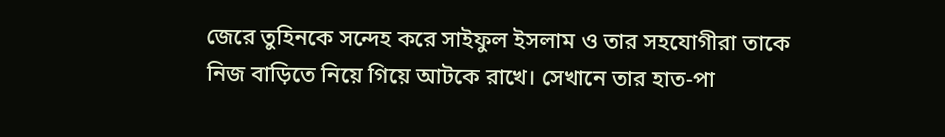জেরে তুহিনকে সন্দেহ করে সাইফুল ইসলাম ও তার সহযোগীরা তাকে নিজ বাড়িতে নিয়ে গিয়ে আটকে রাখে। সেখানে তার হাত-পা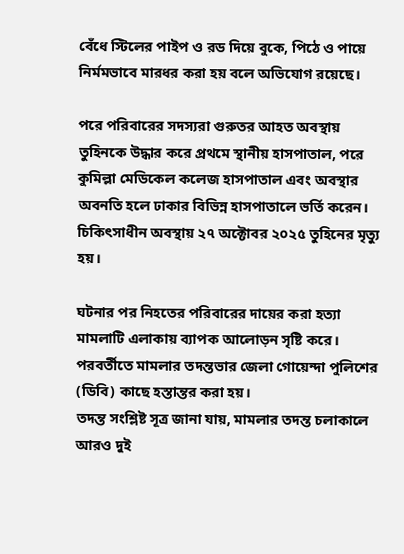বেঁধে স্টিলের পাইপ ও রড দিয়ে বুকে, পিঠে ও পায়ে নির্মমভাবে মারধর করা হয় বলে অভিযোগ রয়েছে।

পরে পরিবারের সদস্যরা গুরুতর আহত অবস্থায় তুহিনকে উদ্ধার করে প্রথমে স্থানীয় হাসপাতাল, পরে কুমিল্লা মেডিকেল কলেজ হাসপাতাল এবং অবস্থার অবনতি হলে ঢাকার বিভিন্ন হাসপাতালে ভর্তি করেন। চিকিৎসাধীন অবস্থায় ২৭ অক্টোবর ২০২৫ তুহিনের মৃত্যু হয়।

ঘটনার পর নিহতের পরিবারের দায়ের করা হত্যা মামলাটি এলাকায় ব্যাপক আলোড়ন সৃষ্টি করে। পরবর্তীতে মামলার তদন্তভার জেলা গোয়েন্দা পুলিশের (ডিবি) কাছে হস্তান্তর করা হয়।
তদন্ত সংশ্লিষ্ট সূত্র জানা যায়, মামলার তদন্ত চলাকালে আরও দুই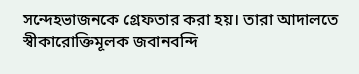সন্দেহভাজনকে গ্রেফতার করা হয়। তারা আদালতে স্বীকারোক্তিমূলক জবানবন্দি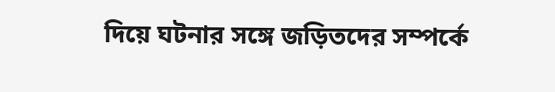দিয়ে ঘটনার সঙ্গে জড়িতদের সম্পর্কে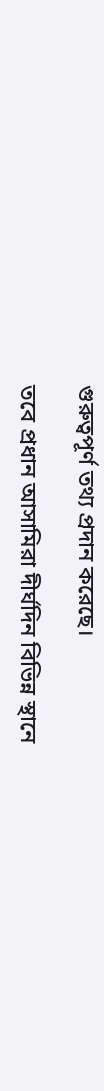গুরুত্বপূর্ণ তথ্য প্রদান করেছে।

তবে প্রধান আসামিরা দীর্ঘদিন বিভিন্ন স্থানে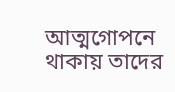আত্মগোপনে থাকায় তাদের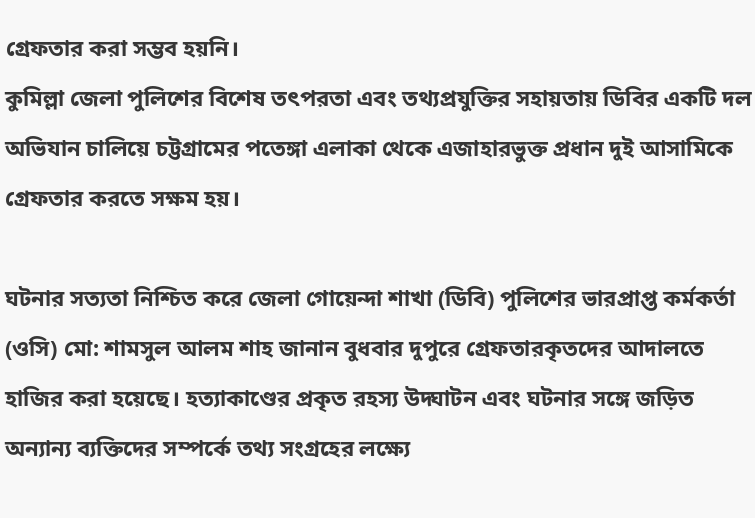গ্রেফতার করা সম্ভব হয়নি।
কুমিল্লা জেলা পুলিশের বিশেষ তৎপরতা এবং তথ্যপ্রযুক্তির সহায়তায় ডিবির একটি দল অভিযান চালিয়ে চট্টগ্রামের পতেঙ্গা এলাকা থেকে এজাহারভুক্ত প্রধান দুই আসামিকে গ্রেফতার করতে সক্ষম হয়।

ঘটনার সত্যতা নিশ্চিত করে জেলা গোয়েন্দা শাখা (ডিবি) পুলিশের ভারপ্রাপ্ত কর্মকর্তা (ওসি) মো: শামসুল আলম শাহ জানান বুধবার দুপুরে গ্রেফতারকৃতদের আদালতে হাজির করা হয়েছে। হত্যাকাণ্ডের প্রকৃত রহস্য উদ্ঘাটন এবং ঘটনার সঙ্গে জড়িত অন্যান্য ব্যক্তিদের সম্পর্কে তথ্য সংগ্রহের লক্ষ্যে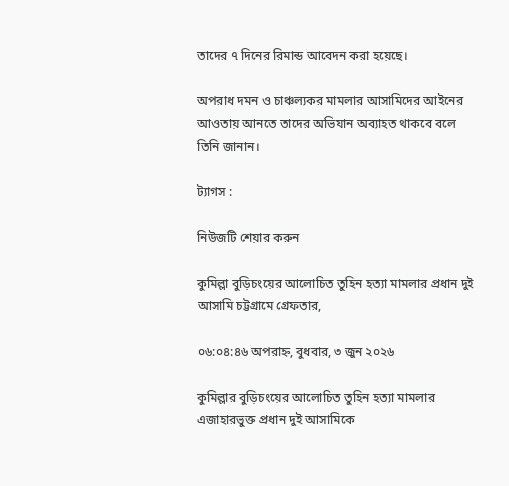তাদের ৭ দিনের রিমান্ড আবেদন করা হয়েছে।

অপরাধ দমন ও চাঞ্চল্যকর মামলার আসামিদের আইনের আওতায় আনতে তাদের অভিযান অব্যাহত থাকবে বলে তিনি জানান।

ট্যাগস :

নিউজটি শেয়ার করুন

কুমিল্লা বুড়িচংয়ের আলোচিত তুহিন হত্যা মামলার প্রধান দুই আসামি চট্টগ্রামে গ্রেফতার,

০৬:০৪:৪৬ অপরাহ্ন, বুধবার, ৩ জুন ২০২৬

কুমিল্লার বুড়িচংয়ের আলোচিত তুহিন হত্যা মামলার এজাহারভুক্ত প্রধান দুই আসামিকে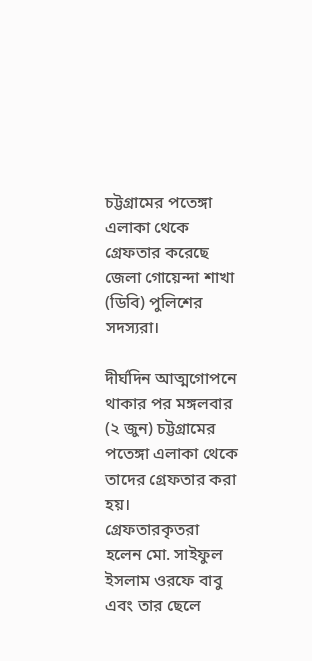চট্টগ্রামের পতেঙ্গা এলাকা থেকে গ্রেফতার করেছে জেলা গোয়েন্দা শাখা (ডিবি) পুলিশের সদস্যরা।

দীর্ঘদিন আত্মগোপনে থাকার পর মঙ্গলবার (২ জুন) চট্টগ্রামের পতেঙ্গা এলাকা থেকে তাদের গ্রেফতার করা হয়।
গ্রেফতারকৃতরা হলেন মো. সাইফুল ইসলাম ওরফে বাবু এবং তার ছেলে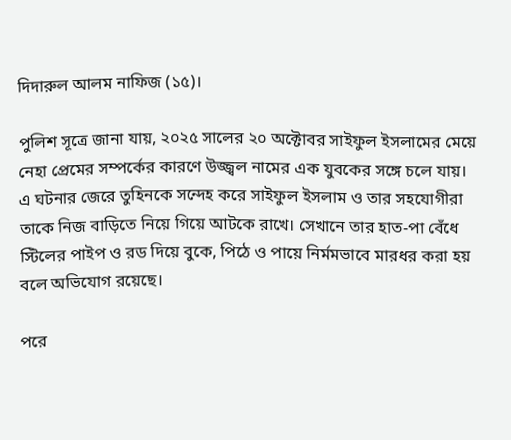দিদারুল আলম নাফিজ (১৫)।

পুলিশ সূত্রে জানা যায়, ২০২৫ সালের ২০ অক্টোবর সাইফুল ইসলামের মেয়ে নেহা প্রেমের সম্পর্কের কারণে উজ্জ্বল নামের এক যুবকের সঙ্গে চলে যায়। এ ঘটনার জেরে তুহিনকে সন্দেহ করে সাইফুল ইসলাম ও তার সহযোগীরা তাকে নিজ বাড়িতে নিয়ে গিয়ে আটকে রাখে। সেখানে তার হাত-পা বেঁধে স্টিলের পাইপ ও রড দিয়ে বুকে, পিঠে ও পায়ে নির্মমভাবে মারধর করা হয় বলে অভিযোগ রয়েছে।

পরে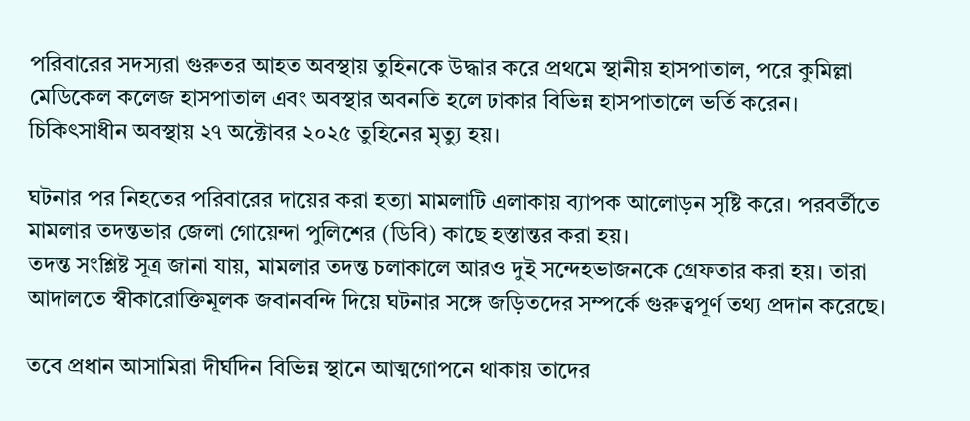পরিবারের সদস্যরা গুরুতর আহত অবস্থায় তুহিনকে উদ্ধার করে প্রথমে স্থানীয় হাসপাতাল, পরে কুমিল্লা মেডিকেল কলেজ হাসপাতাল এবং অবস্থার অবনতি হলে ঢাকার বিভিন্ন হাসপাতালে ভর্তি করেন। চিকিৎসাধীন অবস্থায় ২৭ অক্টোবর ২০২৫ তুহিনের মৃত্যু হয়।

ঘটনার পর নিহতের পরিবারের দায়ের করা হত্যা মামলাটি এলাকায় ব্যাপক আলোড়ন সৃষ্টি করে। পরবর্তীতে মামলার তদন্তভার জেলা গোয়েন্দা পুলিশের (ডিবি) কাছে হস্তান্তর করা হয়।
তদন্ত সংশ্লিষ্ট সূত্র জানা যায়, মামলার তদন্ত চলাকালে আরও দুই সন্দেহভাজনকে গ্রেফতার করা হয়। তারা আদালতে স্বীকারোক্তিমূলক জবানবন্দি দিয়ে ঘটনার সঙ্গে জড়িতদের সম্পর্কে গুরুত্বপূর্ণ তথ্য প্রদান করেছে।

তবে প্রধান আসামিরা দীর্ঘদিন বিভিন্ন স্থানে আত্মগোপনে থাকায় তাদের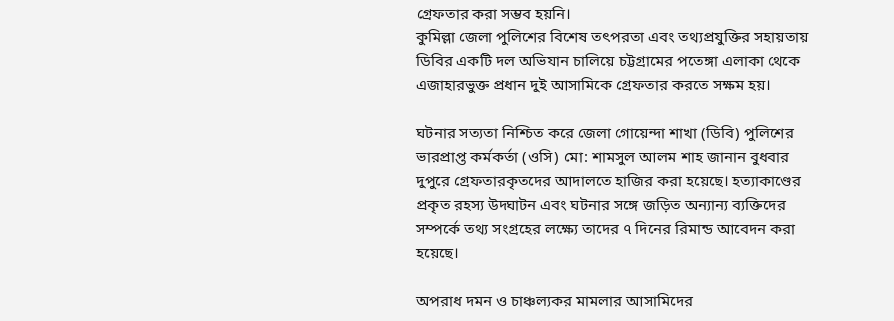গ্রেফতার করা সম্ভব হয়নি।
কুমিল্লা জেলা পুলিশের বিশেষ তৎপরতা এবং তথ্যপ্রযুক্তির সহায়তায় ডিবির একটি দল অভিযান চালিয়ে চট্টগ্রামের পতেঙ্গা এলাকা থেকে এজাহারভুক্ত প্রধান দুই আসামিকে গ্রেফতার করতে সক্ষম হয়।

ঘটনার সত্যতা নিশ্চিত করে জেলা গোয়েন্দা শাখা (ডিবি) পুলিশের ভারপ্রাপ্ত কর্মকর্তা (ওসি) মো: শামসুল আলম শাহ জানান বুধবার দুপুরে গ্রেফতারকৃতদের আদালতে হাজির করা হয়েছে। হত্যাকাণ্ডের প্রকৃত রহস্য উদ্ঘাটন এবং ঘটনার সঙ্গে জড়িত অন্যান্য ব্যক্তিদের সম্পর্কে তথ্য সংগ্রহের লক্ষ্যে তাদের ৭ দিনের রিমান্ড আবেদন করা হয়েছে।

অপরাধ দমন ও চাঞ্চল্যকর মামলার আসামিদের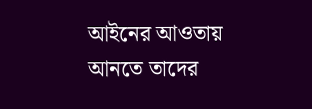আইনের আওতায় আনতে তাদের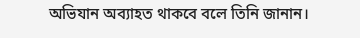অভিযান অব্যাহত থাকবে বলে তিনি জানান।